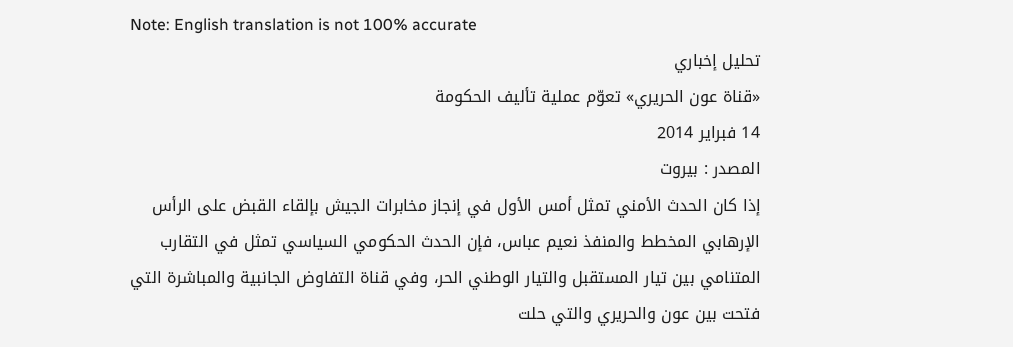Note: English translation is not 100% accurate
تحليل إخباري
«قناة عون الحريري» تعوّم عملية تأليف الحكومة
14 فبراير 2014
المصدر : بيروت
إذا كان الحدث الأمني تمثل أمس الأول في إنجاز مخابرات الجيش بإلقاء القبض على الرأس الإرهابي المخطط والمنفذ نعيم عباس، فإن الحدث الحكومي السياسي تمثل في التقارب المتنامي بين تيار المستقبل والتيار الوطني الحر، وفي قناة التفاوض الجانبية والمباشرة التي فتحت بين عون والحريري والتي حلت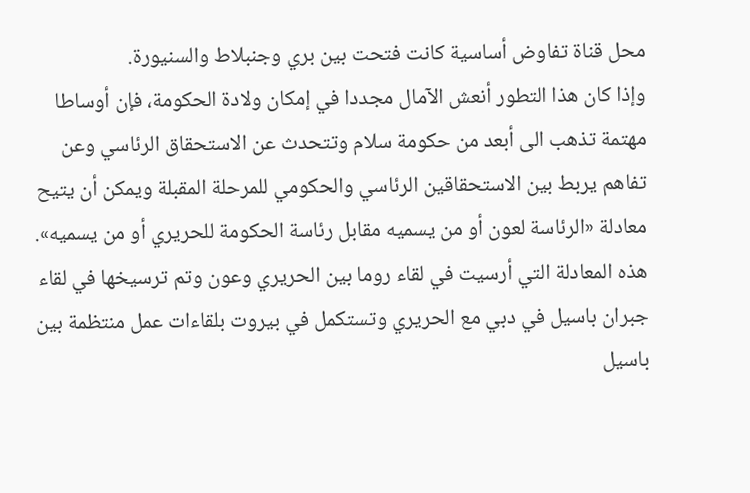محل قناة تفاوض أساسية كانت فتحت بين بري وجنبلاط والسنيورة.
وإذا كان هذا التطور أنعش الآمال مجددا في إمكان ولادة الحكومة، فإن أوساطا مهتمة تذهب الى أبعد من حكومة سلام وتتحدث عن الاستحقاق الرئاسي وعن تفاهم يربط بين الاستحقاقين الرئاسي والحكومي للمرحلة المقبلة ويمكن أن يتيح معادلة «الرئاسة لعون أو من يسميه مقابل رئاسة الحكومة للحريري أو من يسميه». هذه المعادلة التي أرسيت في لقاء روما بين الحريري وعون وتم ترسيخها في لقاء جبران باسيل في دبي مع الحريري وتستكمل في بيروت بلقاءات عمل منتظمة بين باسيل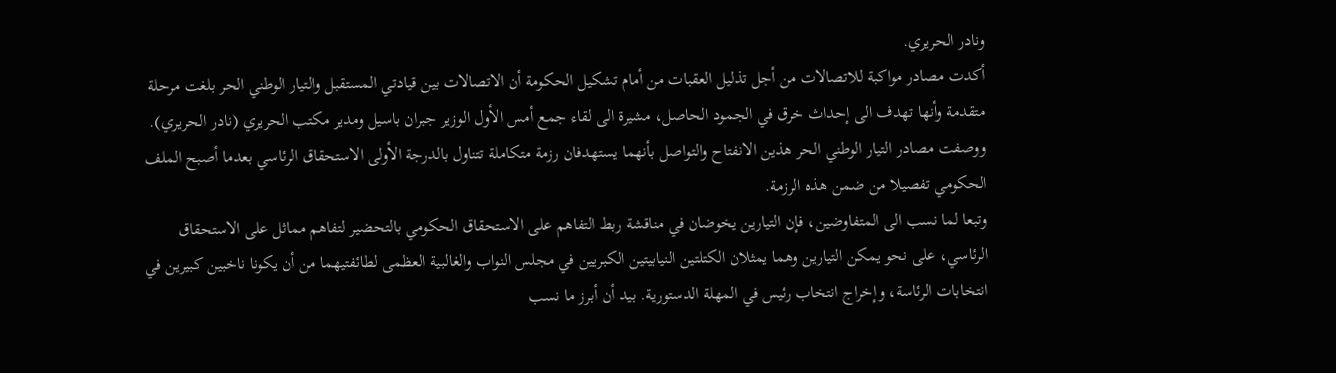ونادر الحريري.
أكدت مصادر مواكبة للاتصالات من أجل تذليل العقبات من أمام تشكيل الحكومة أن الاتصالات بين قيادتي المستقبل والتيار الوطني الحر بلغت مرحلة متقدمة وأنها تهدف الى إحداث خرق في الجمود الحاصل، مشيرة الى لقاء جمع أمس الأول الوزير جبران باسيل ومدير مكتب الحريري (نادر الحريري). ووصفت مصادر التيار الوطني الحر هذين الانفتاح والتواصل بأنهما يستهدفان رزمة متكاملة تتناول بالدرجة الأولى الاستحقاق الرئاسي بعدما أصبح الملف الحكومي تفصيلا من ضمن هذه الرزمة.
وتبعا لما نسب الى المتفاوضين، فإن التيارين يخوضان في مناقشة ربط التفاهم على الاستحقاق الحكومي بالتحضير لتفاهم مماثل على الاستحقاق الرئاسي، على نحو يمكن التيارين وهما يمثلان الكتلتين النيابيتين الكبريين في مجلس النواب والغالبية العظمى لطائفتيهما من أن يكونا ناخبين كبيرين في انتخابات الرئاسة، وإخراج انتخاب رئيس في المهلة الدستورية. بيد أن أبرز ما نسب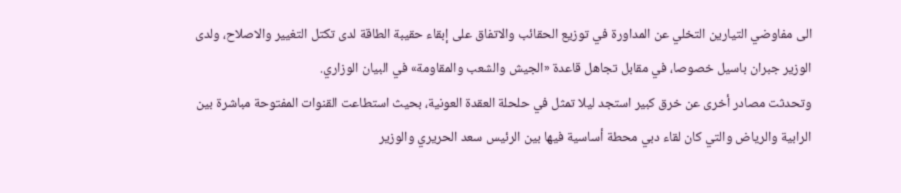الى مفاوضي التيارين التخلي عن المداورة في توزيع الحقائب والاتفاق على إبقاء حقيبة الطاقة لدى تكتل التغيير والاصلاح، ولدى الوزير جبران باسيل خصوصا، في مقابل تجاهل قاعدة «الجيش والشعب والمقاومة» في البيان الوزاري.
وتحدثت مصادر أخرى عن خرق كبير استجد ليلا تمثل في حلحلة العقدة العونية، بحيث استطاعت القنوات المفتوحة مباشرة بين الرابية والرياض والتي كان لقاء دبي محطة أساسية فيها بين الرئيس سعد الحريري والوزير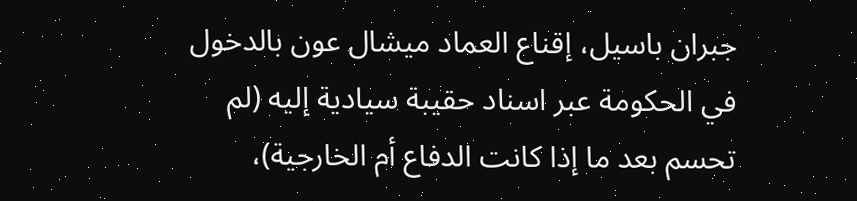جبران باسيل، إقناع العماد ميشال عون بالدخول في الحكومة عبر اسناد حقيبة سيادية إليه (لم تحسم بعد ما إذا كانت الدفاع أم الخارجية)،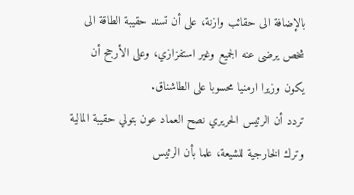بالإضافة الى حقائب وازنة، على أن تسند حقيبة الطاقة الى شخص يرضى عنه الجميع وغير استفزازي، وعلى الأرجح أن يكون وزيرا ارمنيا محسوبا على الطاشناق.
تردد أن الرئيس الحريري نصح العماد عون بتولي حقيبة المالية وترك الخارجية للشيعة، علما بأن الرئيس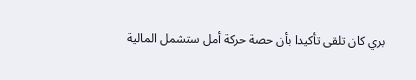بري كان تلقى تأكيدا بأن حصة حركة أمل ستشمل المالية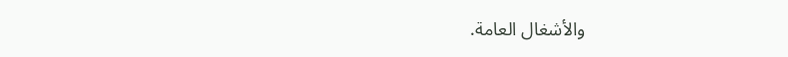والأشغال العامة.